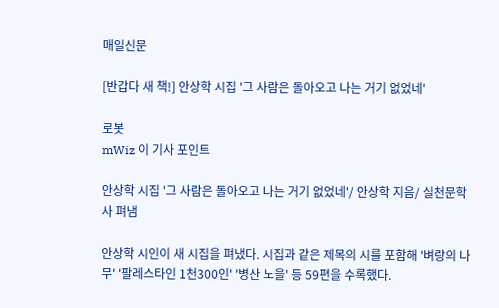매일신문

[반갑다 새 책!] 안상학 시집 '그 사람은 돌아오고 나는 거기 없었네'

로봇
mWiz 이 기사 포인트

안상학 시집 '그 사람은 돌아오고 나는 거기 없었네'/ 안상학 지음/ 실천문학사 펴냄

안상학 시인이 새 시집을 펴냈다. 시집과 같은 제목의 시를 포함해 '벼랑의 나무' '팔레스타인 1천300인' '병산 노을' 등 59편을 수록했다.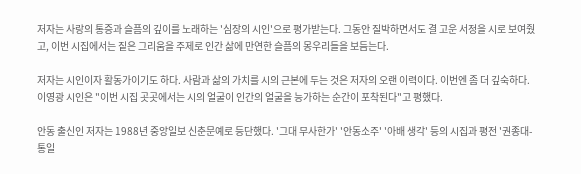저자는 사랑의 통증과 슬픔의 깊이를 노래하는 '심장의 시인'으로 평가받는다. 그동안 질박하면서도 결 고운 서정을 시로 보여줬고, 이번 시집에서는 짙은 그리움을 주제로 인간 삶에 만연한 슬픔의 몽우리들을 보듬는다.

저자는 시인이자 활동가이기도 하다. 사람과 삶의 가치를 시의 근본에 두는 것은 저자의 오랜 이력이다. 이번엔 좀 더 깊숙하다. 이영광 시인은 "이번 시집 곳곳에서는 시의 얼굴이 인간의 얼굴을 능가하는 순간이 포착된다"고 평했다.

안동 출신인 저자는 1988년 중앙일보 신춘문예로 등단했다. '그대 무사한가' '안동소주' '아배 생각' 등의 시집과 평전 '권종대-통일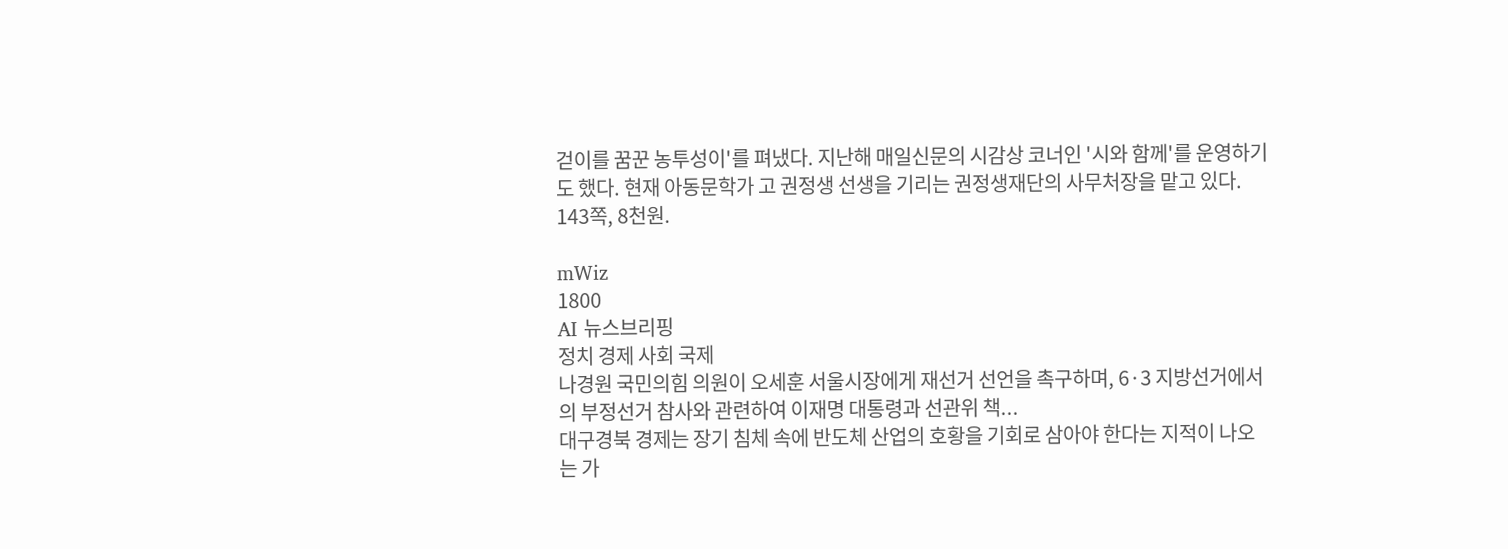걷이를 꿈꾼 농투성이'를 펴냈다. 지난해 매일신문의 시감상 코너인 '시와 함께'를 운영하기도 했다. 현재 아동문학가 고 권정생 선생을 기리는 권정생재단의 사무처장을 맡고 있다. 143쪽, 8천원.

mWiz
1800
AI 뉴스브리핑
정치 경제 사회 국제
나경원 국민의힘 의원이 오세훈 서울시장에게 재선거 선언을 촉구하며, 6·3 지방선거에서의 부정선거 참사와 관련하여 이재명 대통령과 선관위 책...
대구경북 경제는 장기 침체 속에 반도체 산업의 호황을 기회로 삼아야 한다는 지적이 나오는 가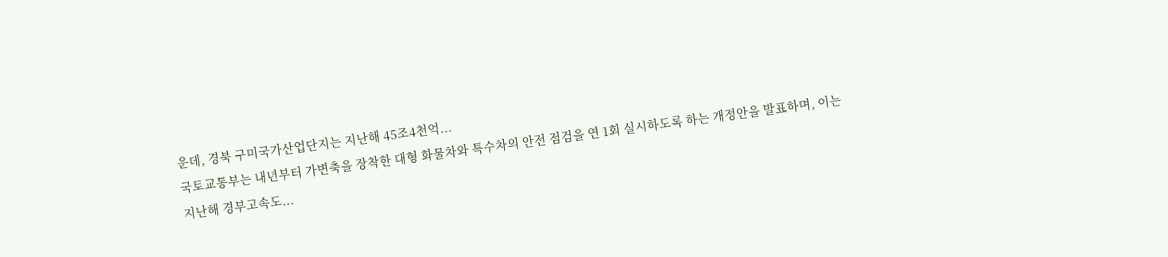운데, 경북 구미국가산업단지는 지난해 45조4천억...
국토교통부는 내년부터 가변축을 장착한 대형 화물차와 특수차의 안전 점검을 연 1회 실시하도록 하는 개정안을 발표하며, 이는 지난해 경부고속도...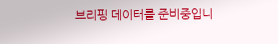브리핑 데이터를 준비중입니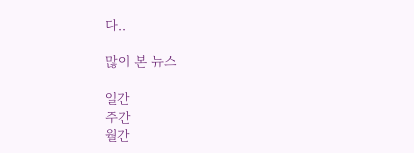다..

많이 본 뉴스

일간
주간
월간